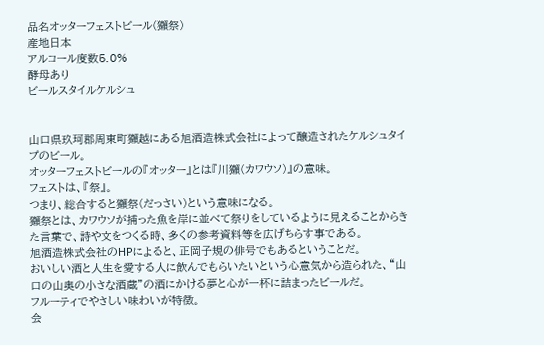品名オッターフェストビール(獺祭)
産地日本
アルコール度数5.0%
酵母あり
ビールスタイルケルシュ


山口県玖珂郡周東町獺越にある旭酒造株式会社によって醸造されたケルシュタイプのビール。
オッターフェストビールの『オッター』とは『川獺(カワウソ)』の意味。
フェストは、『祭』。
つまり、総合すると獺祭(だっさい)という意味になる。
獺祭とは、カワウソが捕った魚を岸に並べて祭りをしているように見えることからきた言葉で、詩や文をつくる時、多くの参考資料等を広げちらす事である。
旭酒造株式会社のHPによると、正岡子規の俳号でもあるということだ。
おいしい酒と人生を愛する人に飲んでもらいたいという心意気から造られた、“山口の山奥の小さな酒蔵”の酒にかける夢と心が一杯に詰まったビールだ。
フルーティでやさしい味わいが特徴。
会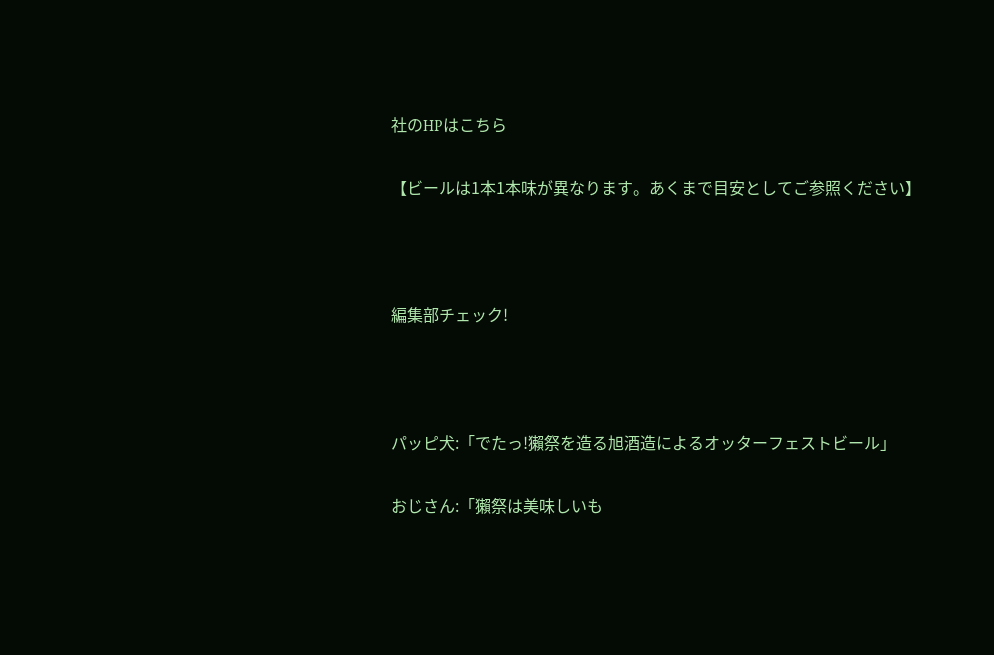社のHPはこちら

【ビールは1本1本味が異なります。あくまで目安としてご参照ください】



編集部チェック!



パッピ犬:「でたっ!獺祭を造る旭酒造によるオッターフェストビール」

おじさん:「獺祭は美味しいも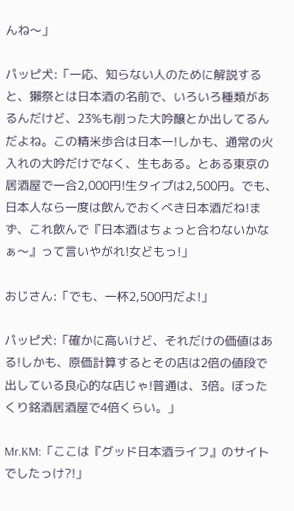んね〜」

パッピ犬:「一応、知らない人のために解説すると、獺祭とは日本酒の名前で、いろいろ種類があるんだけど、23%も削った大吟醸とか出してるんだよね。この精米歩合は日本一!しかも、通常の火入れの大吟だけでなく、生もある。とある東京の居酒屋で一合2,000円!生タイプは2,500円。でも、日本人なら一度は飲んでおくべき日本酒だね!まず、これ飲んで『日本酒はちょっと合わないかなぁ〜』って言いやがれ!女どもっ!」

おじさん:「でも、一杯2,500円だよ!」

パッピ犬:「確かに高いけど、それだけの価値はある!しかも、原価計算するとその店は2倍の値段で出している良心的な店じゃ!普通は、3倍。ぼったくり銘酒居酒屋で4倍くらい。」

Mr.KM:「ここは『グッド日本酒ライフ』のサイトでしたっけ?!」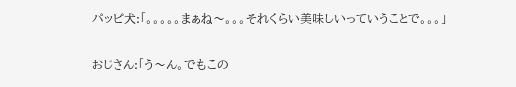パッピ犬:「。。。。。まぁね〜。。。それくらい美味しいっていうことで。。。」

おじさん:「う〜ん。でもこの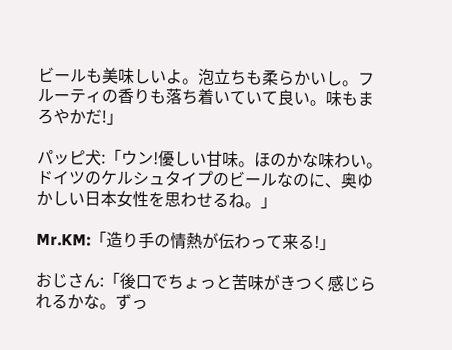ビールも美味しいよ。泡立ちも柔らかいし。フルーティの香りも落ち着いていて良い。味もまろやかだ!」

パッピ犬:「ウン!優しい甘味。ほのかな味わい。ドイツのケルシュタイプのビールなのに、奥ゆかしい日本女性を思わせるね。」

Mr.KM:「造り手の情熱が伝わって来る!」

おじさん:「後口でちょっと苦味がきつく感じられるかな。ずっ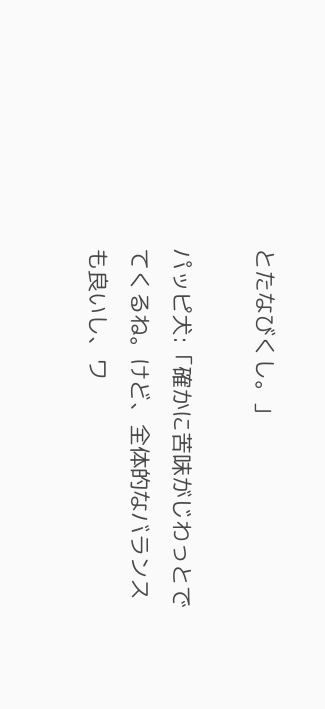とたなびくし。」

パッピ犬:「確かに苦味がじわっとでてくるね。けど、全体的なバランスも良いし、ワ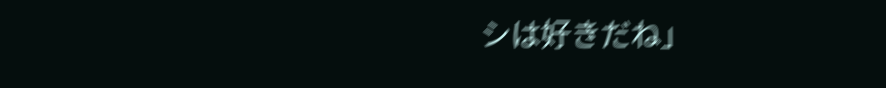シは好きだね」